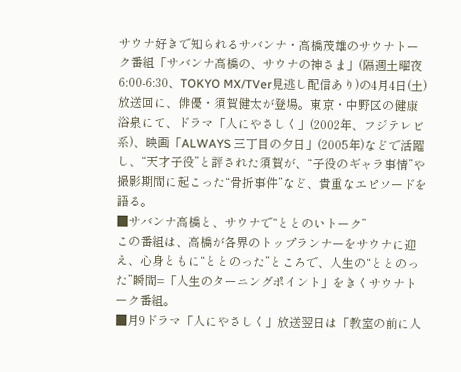サウナ好きで知られるサバンナ・高橋茂雄のサウナトーク番組「サバンナ高橋の、サウナの神さま」(隔週土曜夜6:00-6:30、TOKYO MX/TVer見逃し配信あり)の4月4日(土)放送回に、俳優・須賀健太が登場。東京・中野区の健康浴泉にて、ドラマ「人にやさしく」(2002年、フジテレビ系)、映画「ALWAYS 三丁目の夕日」(2005年)などで活躍し、“天才子役”と評された須賀が、“子役のギャラ事情”や撮影期間に起こった“骨折事件”など、貴重なエピソードを語る。
■サバンナ高橋と、サウナで“ととのいトーク”
この番組は、高橋が各界のトップランナーをサウナに迎え、心身ともに“ととのった”ところで、人生の“ととのった”瞬間=「人生のターニングポイント」をきくサウナトーク番組。
■月9ドラマ「人にやさしく」放送翌日は「教室の前に人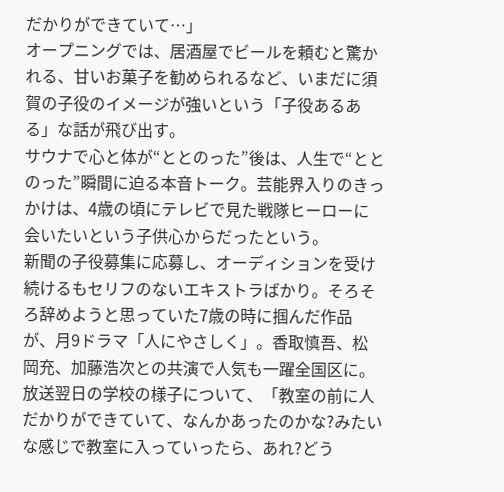だかりができていて…」
オープニングでは、居酒屋でビールを頼むと驚かれる、甘いお菓子を勧められるなど、いまだに須賀の子役のイメージが強いという「子役あるある」な話が飛び出す。
サウナで心と体が“ととのった”後は、人生で“ととのった”瞬間に迫る本音トーク。芸能界入りのきっかけは、4歳の頃にテレビで見た戦隊ヒーローに会いたいという子供心からだったという。
新聞の子役募集に応募し、オーディションを受け続けるもセリフのないエキストラばかり。そろそろ辞めようと思っていた7歳の時に掴んだ作品が、月9ドラマ「人にやさしく」。香取慎吾、松岡充、加藤浩次との共演で人気も一躍全国区に。放送翌日の学校の様子について、「教室の前に人だかりができていて、なんかあったのかな?みたいな感じで教室に入っていったら、あれ?どう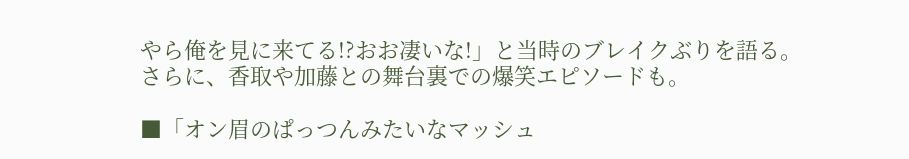やら俺を見に来てる!?おお凄いな!」と当時のブレイクぶりを語る。さらに、香取や加藤との舞台裏での爆笑エピソードも。

■「オン眉のぱっつんみたいなマッシュ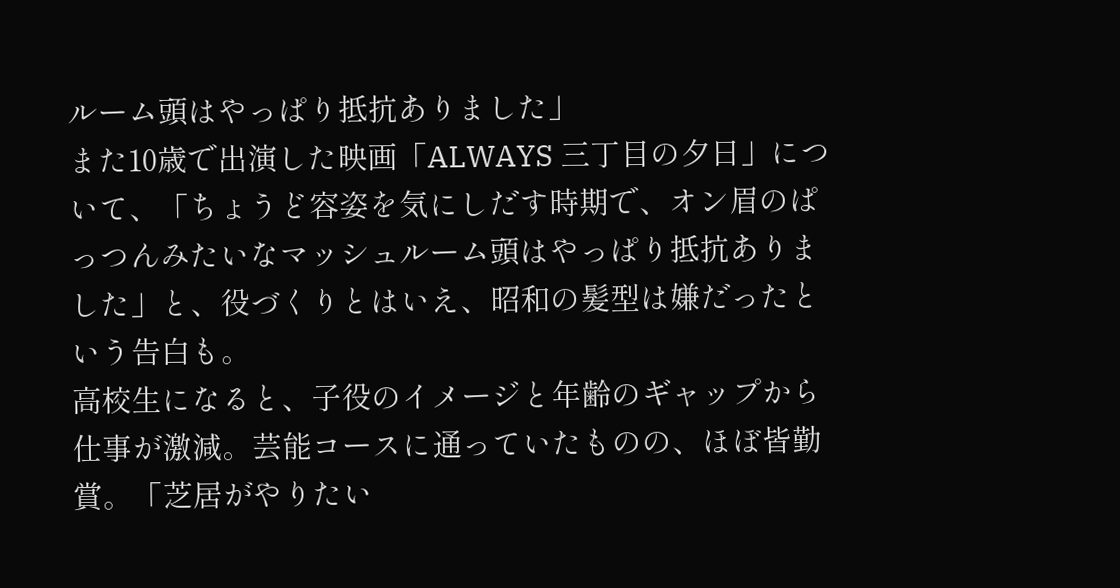ルーム頭はやっぱり抵抗ありました」
また10歳で出演した映画「ALWAYS 三丁目の夕日」について、「ちょうど容姿を気にしだす時期で、オン眉のぱっつんみたいなマッシュルーム頭はやっぱり抵抗ありました」と、役づくりとはいえ、昭和の髪型は嫌だったという告白も。
高校生になると、子役のイメージと年齢のギャップから仕事が激減。芸能コースに通っていたものの、ほぼ皆勤賞。「芝居がやりたい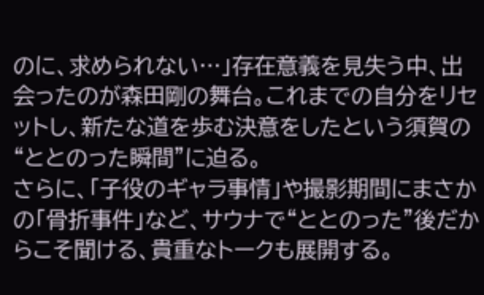のに、求められない…」存在意義を見失う中、出会ったのが森田剛の舞台。これまでの自分をリセットし、新たな道を歩む決意をしたという須賀の“ととのった瞬間”に迫る。
さらに、「子役のギャラ事情」や撮影期間にまさかの「骨折事件」など、サウナで“ととのった”後だからこそ聞ける、貴重なトークも展開する。